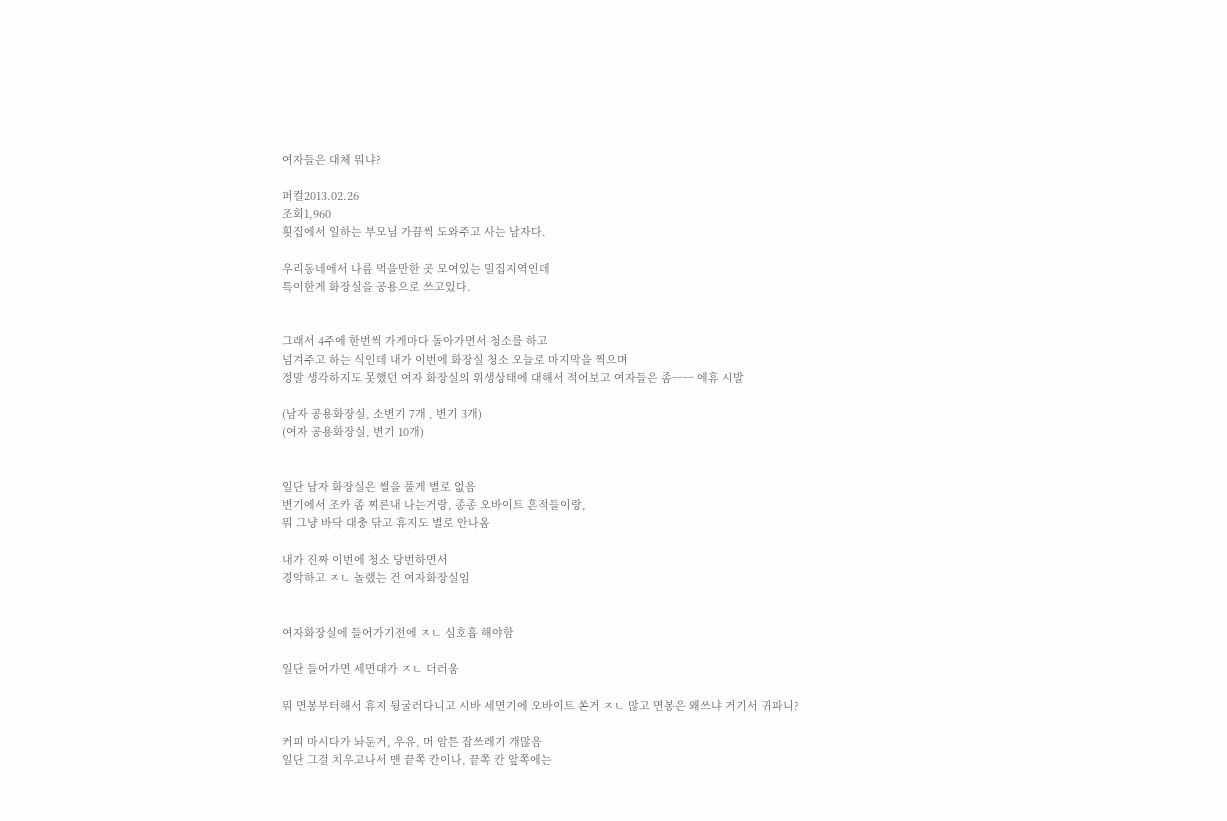여자들은 대체 뭐냐?

퍼컬2013.02.26
조회1,960
횟집에서 일하는 부모님 가끔씩 도와주고 사는 남자다.

우리동네에서 나름 먹을만한 곳 모여있는 밀집지역인데
특이한게 화장실을 공용으로 쓰고있다.


그래서 4주에 한번씩 가게마다 돌아가면서 청소를 하고
넘겨주고 하는 식인데 내가 이번에 화장실 청소 오늘로 마지막을 찍으며
정말 생각하지도 못했던 여자 화장실의 위생상태에 대해서 적어보고 여자들은 좀ㅡㅡ 에휴 시발

(남자 공용화장실, 소변기 7개 , 변기 3개)
(여자 공용화장실, 변기 10개)


일단 남자 화장실은 썰을 풀게 별로 없음
변기에서 조카 좀 찌른내 나는거랑, 종종 오바이트 흔적들이랑,
뭐 그냥 바닥 대충 닦고 휴지도 별로 안나옴

내가 진짜 이번에 청소 당번하면서
경악하고 ㅈㄴ 놀랬는 건 여자화장실임


여자화장실에 들어가기전에 ㅈㄴ 심호흡 해야함

일단 들어가면 세면대가 ㅈㄴ 더러움

뭐 면봉부터해서 휴지 뒹굴러다니고 시바 세면기에 오바이트 쏜거 ㅈㄴ 많고 면봉은 왜쓰냐 거기서 귀파니?

커피 마시다가 놔둔거, 우유, 머 암튼 잡쓰레기 개많음
일단 그걸 치우고나서 맨 끝쪽 칸이나, 끝쪽 칸 앞쪽에는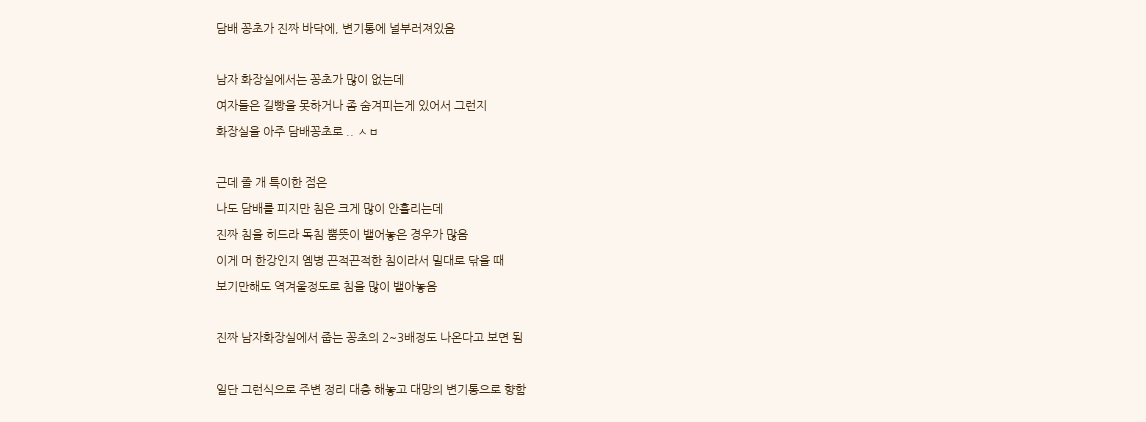담배 꽁초가 진짜 바닥에, 변기통에 널부러져있음

남자 화장실에서는 꽁초가 많이 없는데
여자들은 길빵을 못하거나 좀 숨겨피는게 있어서 그런지
화장실을 아주 담배꽁초로 .. ㅅㅂ

근데 졸 개 특이한 점은
나도 담배를 피지만 침은 크게 많이 안흘리는데
진짜 침을 히드라 독침 뿜뜻이 뱉어놓은 경우가 많음
이게 머 한강인지 옘병 끈적끈적한 침이라서 밀대로 닦을 때
보기만해도 역겨울정도로 침을 많이 뱉아놓음

진짜 남자화장실에서 줍는 꽁초의 2~3배정도 나온다고 보면 됨

일단 그런식으로 주변 정리 대충 해놓고 대망의 변기통으로 향함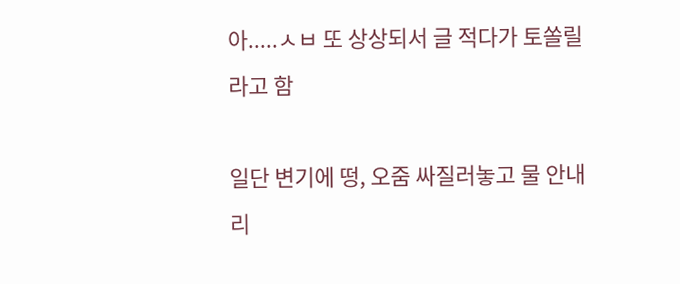아.....ㅅㅂ 또 상상되서 글 적다가 토쏠릴라고 함

일단 변기에 떵, 오줌 싸질러놓고 물 안내리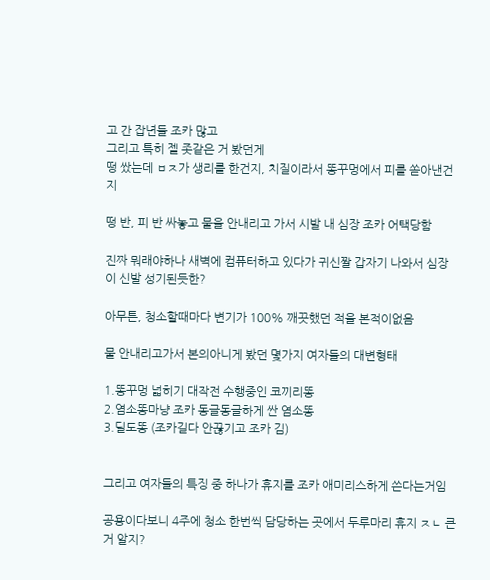고 간 잡년들 조카 많고
그리고 특히 젤 좃같은 거 봤던게
떵 쌌는데 ㅂㅈ가 생리를 한건지, 치질이라서 똥꾸멍에서 피를 쏟아낸건지

떵 반, 피 반 싸놓고 물을 안내리고 가서 시발 내 심장 조카 어택당함

진짜 뭐래야하나 새벽에 컴퓨터하고 있다가 귀신짤 갑자기 나와서 심장이 신발 성기된듯한?

아무튼, 청소할때마다 변기가 100% 깨끗했던 적을 본적이없음

물 안내리고가서 본의아니게 봤던 몇가지 여자들의 대변형태

1.똥꾸멍 넓히기 대작전 수행중인 코끼리똥
2.염소똥마냥 조카 동글동글하게 싼 염소똥
3.딜도똥 (조카길다 안끊기고 조카 김)


그리고 여자들의 특징 중 하나가 휴지를 조카 애미리스하게 쓴다는거임

공용이다보니 4주에 청소 한번씩 담당하는 곳에서 두루마리 휴지 ㅈㄴ 큰거 알지?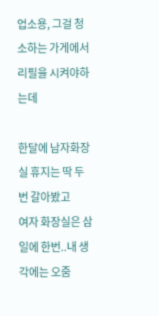업소용, 그걸 청소하는 가게에서 리필을 시켜야하는데

한달에 남자화장실 휴지는 딱 두번 갈아봤고
여자 화장실은 삼일에 한번..내 생각에는 오줌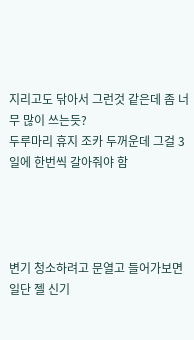지리고도 닦아서 그런것 같은데 좀 너무 많이 쓰는듯?
두루마리 휴지 조카 두꺼운데 그걸 3일에 한번씩 갈아줘야 함




변기 청소하려고 문열고 들어가보면
일단 젤 신기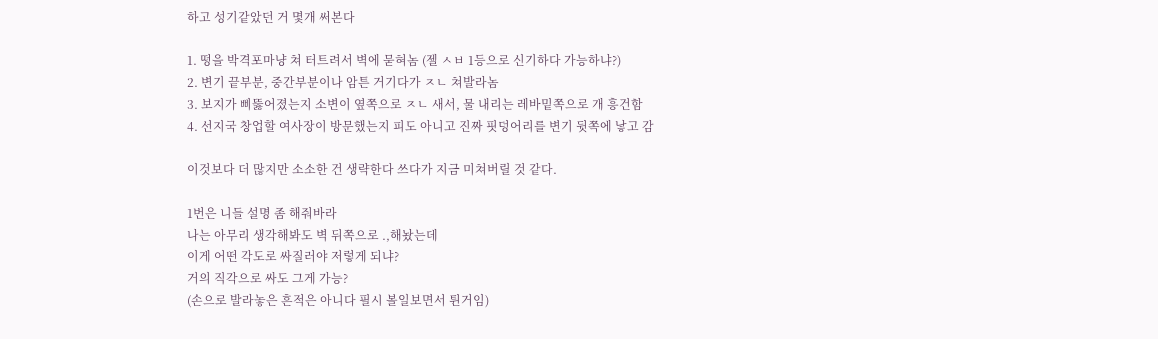하고 성기같았던 거 몇개 써본다

1. 떵을 박격포마냥 쳐 터트려서 벽에 묻혀놈 (젤 ㅅㅂ 1등으로 신기하다 가능하냐?)
2. 변기 끝부분, 중간부분이나 암튼 거기다가 ㅈㄴ 쳐발라놈
3. 보지가 삐뚫어졌는지 소변이 옆쪽으로 ㅈㄴ 새서, 물 내리는 레바밑쪽으로 개 흥건함
4. 선지국 창업할 여사장이 방문했는지 피도 아니고 진짜 핏덩어리를 변기 뒷쪽에 낳고 감

이것보다 더 많지만 소소한 건 생략한다 쓰다가 지금 미쳐버릴 것 같다.

1번은 니들 설명 좀 해줘바라
나는 아무리 생각해봐도 벽 뒤쪽으로 .,해놨는데
이게 어떤 각도로 싸질러야 저렇게 되냐?
거의 직각으로 싸도 그게 가능?
(손으로 발라놓은 흔적은 아니다 필시 볼일보면서 튄거임)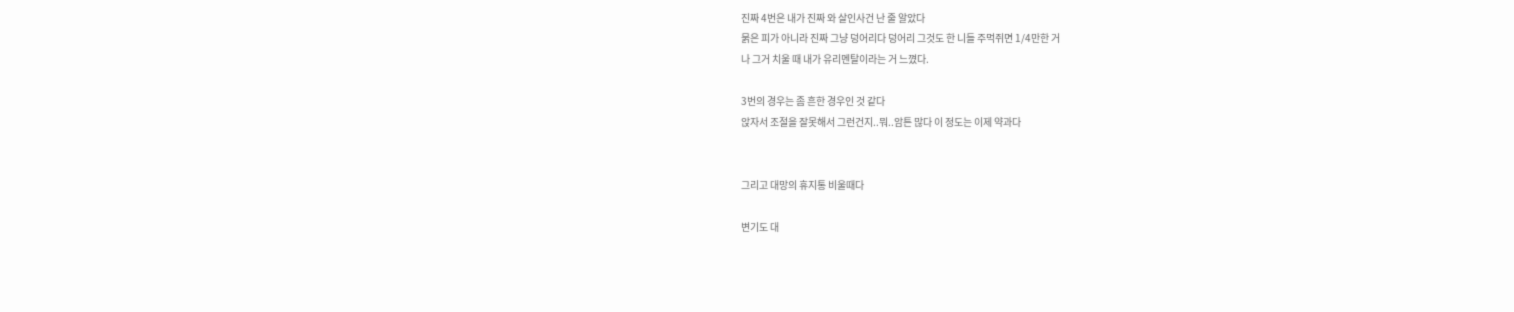진짜 4번은 내가 진짜 와 살인사건 난 줄 알았다
묽은 피가 아니라 진짜 그냥 덩어리다 덩어리 그것도 한 니들 주먹쥐면 1/4만한 거
나 그거 치울 때 내가 유리멘탈이라는 거 느꼈다.

3번의 경우는 좀 흔한 경우인 것 같다
앉자서 조절을 잘못해서 그런건지..뭐..암튼 많다 이 정도는 이제 약과다


그리고 대망의 휴지통 비울때다

변기도 대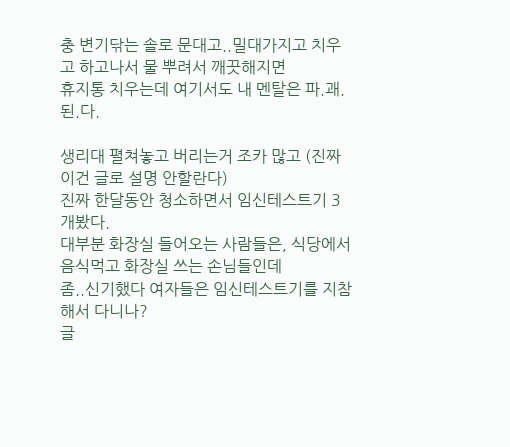충 변기닦는 솔로 문대고..밀대가지고 치우고 하고나서 물 뿌려서 깨끗해지면
휴지통 치우는데 여기서도 내 멘탈은 파.괘.된.다.

생리대 펼쳐놓고 버리는거 조카 많고 (진짜 이건 글로 설명 안할란다)
진짜 한달동안 청소하면서 임신테스트기 3개봤다.
대부분 화장실 들어오는 사람들은, 식당에서 음식먹고 화장실 쓰는 손님들인데
좀..신기했다 여자들은 임신테스트기를 지참해서 다니나?
글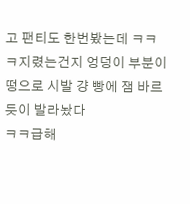고 팬티도 한번봤는데 ㅋㅋㅋ지렸는건지 엉덩이 부분이 떵으로 시발 걍 빵에 잼 바르듯이 발라놨다
ㅋㅋ급해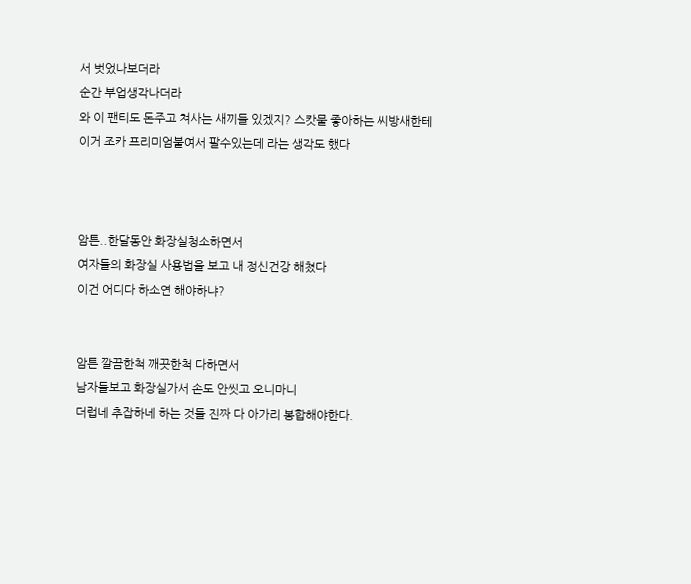서 벗었나보더라
순간 부업생각나더라
와 이 팬티도 돈주고 쳐사는 새끼들 있겠지? 스캇물 좋아하는 씨방새한테
이거 조카 프리미엄붙여서 팔수있는데 라는 생각도 했다



암튼..한달동안 화장실청소하면서
여자들의 화장실 사용법을 보고 내 정신건강 해쳤다
이건 어디다 하소연 해야하냐?


암튼 깔끔한척 깨끗한척 다하면서
남자들보고 화장실가서 손도 안씻고 오니마니
더럽네 추잡하네 하는 것들 진짜 다 아가리 봉합해야한다.